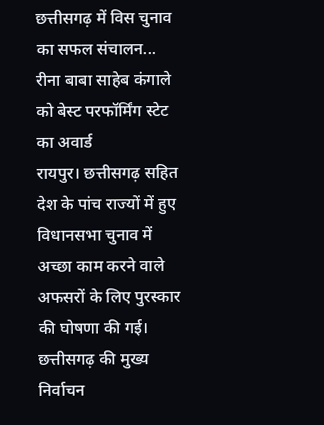छत्तीसगढ़ में विस चुनाव का सफल संचालन... रीना बाबा साहेब कंगाले को बेस्ट परफॉर्मिंग स्टेट का अवार्ड
रायपुर। छत्तीसगढ़ सहित देश के पांच राज्यों में हुए विधानसभा चुनाव में अच्छा काम करने वाले अफसरों के लिए पुरस्कार की घोषणा की गई। छत्तीसगढ़ की मुख्य निर्वाचन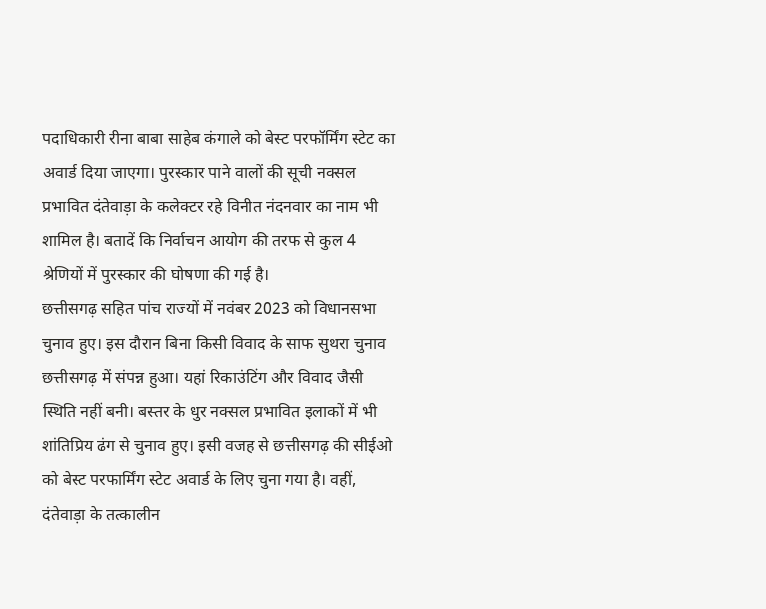पदाधिकारी रीना बाबा साहेब कंगाले को बेस्ट परफॉर्मिंग स्टेट का अवार्ड दिया जाएगा। पुरस्कार पाने वालों की सूची नक्सल प्रभावित दंतेवाड़ा के कलेक्टर रहे विनीत नंदनवार का नाम भी शामिल है। बतादें कि निर्वाचन आयोग की तरफ से कुल 4 श्रेणियों में पुरस्कार की घोषणा की गई है।
छत्तीसगढ़ सहित पांच राज्यों में नवंबर 2023 को विधानसभा चुनाव हुए। इस दौरान बिना किसी विवाद के साफ सुथरा चुनाव छत्तीसगढ़ में संपन्न हुआ। यहां रिकाउंटिंग और विवाद जैसी स्थिति नहीं बनी। बस्तर के धुर नक्सल प्रभावित इलाकों में भी शांतिप्रिय ढंग से चुनाव हुए। इसी वजह से छत्तीसगढ़ की सीईओ को बेस्ट परफार्मिंग स्टेट अवार्ड के लिए चुना गया है। वहीं, दंतेवाड़ा के तत्कालीन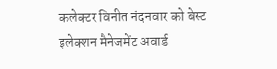कलेक्टर विनीत नंदनवार को बेस्ट इलेक्शन मैनेजमेंट अवार्ड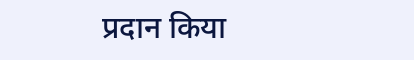प्रदान किया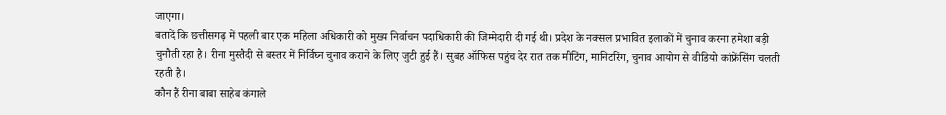जाएगा।
बतादें कि छत्तीसगढ़ में पहली बार एक महिला अधिकारी को मुख्य निर्वाचन पदाधिकारी की जिम्मेदारी दी गई थी। प्रदेश के नक्सल प्रभावित इलाकों में चुनाव करना हमेशा बड़ी चुनौती रहा है। रीना मुस्तैदी से बस्तर में निर्विघ्न चुनाव कराने के लिए जुटी हुई हैं। सुबह ऑफिस पहुंच देर रात तक मीटिंग, मानिटरिंग, चुनाव आयोग से वीडियो कांफ्रेंसिंग चलती रहती है।
कौन हैं रीना बाबा साहेब कंगाले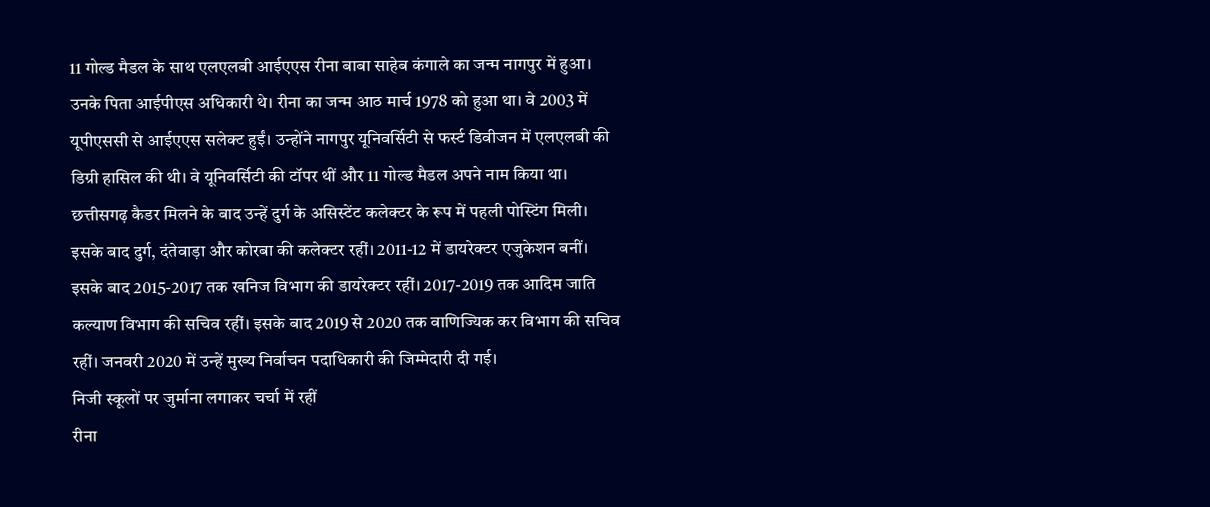11 गोल्ड मैडल के साथ एलएलबी आईएएस रीना बाबा साहेब कंगाले का जन्म नागपुर में हुआ। उनके पिता आईपीएस अधिकारी थे। रीना का जन्म आठ मार्च 1978 को हुआ था। वे 2003 में यूपीएससी से आईएएस सलेक्ट हुईं। उन्होंने नागपुर यूनिवर्सिटी से फर्स्ट डिवीजन में एलएलबी की डिग्री हासिल की थी। वे यूनिवर्सिटी की टॉपर थीं और 11 गोल्ड मैडल अपने नाम किया था। छत्तीसगढ़ कैडर मिलने के बाद उन्हें दुर्ग के असिस्टेंट कलेक्टर के रूप में पहली पोस्टिंग मिली। इसके बाद दुर्ग, दंतेवाड़ा और कोरबा की कलेक्टर रहीं। 2011-12 में डायरेक्टर एजुकेशन बनीं। इसके बाद 2015-2017 तक खनिज विभाग की डायरेक्टर रहीं। 2017-2019 तक आदिम जाति कल्याण विभाग की सचिव रहीं। इसके बाद 2019 से 2020 तक वाणिज्यिक कर विभाग की सचिव रहीं। जनवरी 2020 में उन्हें मुख्य निर्वाचन पदाधिकारी की जिम्मेदारी दी गई।
निजी स्कूलों पर जुर्माना लगाकर चर्चा में रहीं
रीना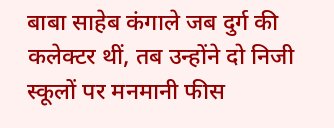बाबा साहेब कंगाले जब दुर्ग की कलेक्टर थीं, तब उन्होंने दो निजी स्कूलों पर मनमानी फीस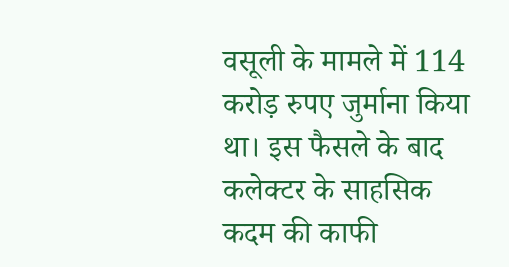वसूली के मामले में 114 करोड़ रुपए जुर्माना किया था। इस फैसले के बाद कलेक्टर के साहसिक कदम की काफी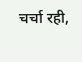चर्चा रही,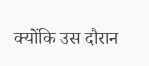क्योंकि उस दौरान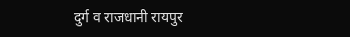दुर्ग व राजधानी रायपुर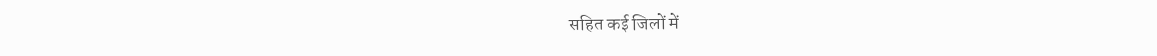सहित कई जिलों में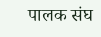पालक संघ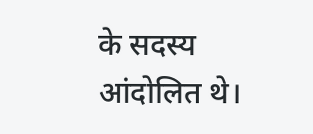के सदस्य आंदोलित थे।